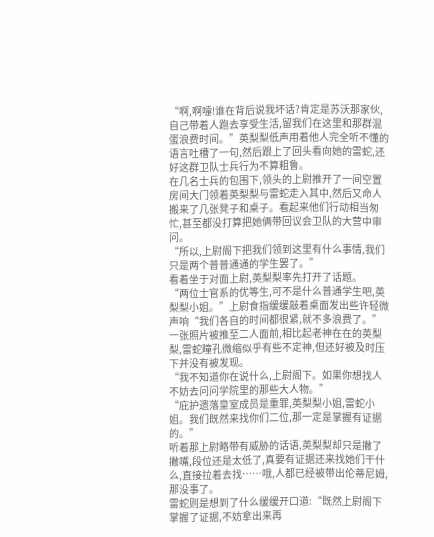“啊,啊嚏!谁在背后说我坏话?肯定是苏沃那家伙,自己带着人跑去享受生活,留我们在这里和那群混蛋浪费时间。”英梨梨低声用着他人完全听不懂的语言吐槽了一句,然后跟上了回头看向她的雷蛇,还好这群卫队士兵行为不算粗鲁。
在几名士兵的包围下,领头的上尉推开了一间空置房间大门领着英梨梨与雷蛇走入其中,然后又命人搬来了几张凳子和桌子。看起来他们行动相当匆忙,甚至都没打算把她俩带回议会卫队的大营中审问。
“所以,上尉阁下把我们领到这里有什么事情,我们只是两个普普通通的学生罢了。”
看着坐于对面上尉,英梨梨率先打开了话题。
“两位士官系的优等生,可不是什么普通学生吧,英梨梨小姐。”上尉食指缓缓敲着桌面发出些许轻微声响“我们各自的时间都很紧,就不多浪费了。”
一张照片被推至二人面前,相比起老神在在的英梨梨,雷蛇瞳孔微缩似乎有些不定神,但还好被及时压下并没有被发现。
“我不知道你在说什么,上尉阁下。如果你想找人不妨去问问学院里的那些大人物。”
“庇护遗落皇室成员是重罪,英梨梨小姐,雷蛇小姐。我们既然来找你们二位,那一定是掌握有证据的。”
听着那上尉略带有威胁的话语,英梨梨却只是撇了撇嘴,段位还是太低了,真要有证据还来找她们干什么,直接拉着去找……哦,人都已经被带出伦蒂尼姆,那没事了。
雷蛇则是想到了什么缓缓开口道:“既然上尉阁下掌握了证据,不妨拿出来再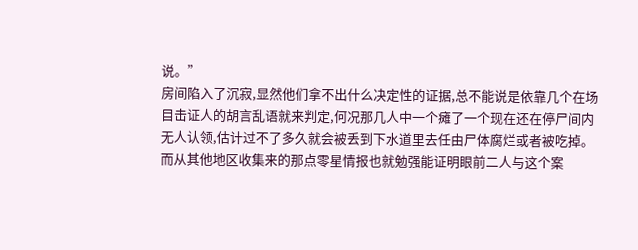说。”
房间陷入了沉寂,显然他们拿不出什么决定性的证据,总不能说是依靠几个在场目击证人的胡言乱语就来判定,何况那几人中一个瘫了一个现在还在停尸间内无人认领,估计过不了多久就会被丢到下水道里去任由尸体腐烂或者被吃掉。
而从其他地区收集来的那点零星情报也就勉强能证明眼前二人与这个案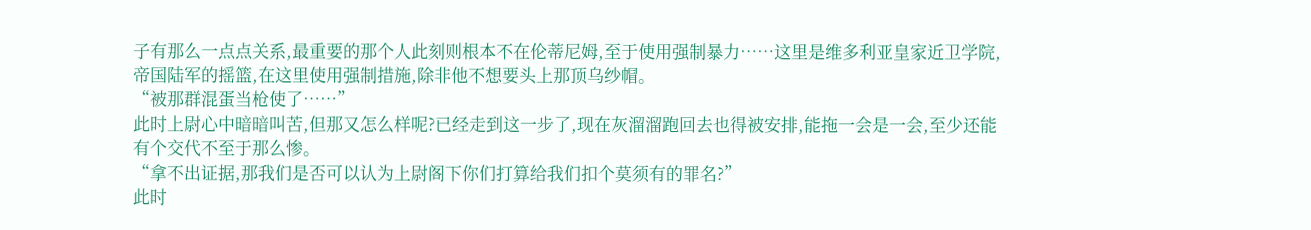子有那么一点点关系,最重要的那个人此刻则根本不在伦蒂尼姆,至于使用强制暴力……这里是维多利亚皇家近卫学院,帝国陆军的摇篮,在这里使用强制措施,除非他不想要头上那顶乌纱帽。
“被那群混蛋当枪使了……”
此时上尉心中暗暗叫苦,但那又怎么样呢?已经走到这一步了,现在灰溜溜跑回去也得被安排,能拖一会是一会,至少还能有个交代不至于那么惨。
“拿不出证据,那我们是否可以认为上尉阁下你们打算给我们扣个莫须有的罪名?”
此时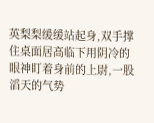英梨梨缓缓站起身,双手撑住桌面居高临下用阴冷的眼神盯着身前的上尉,一股滔天的气势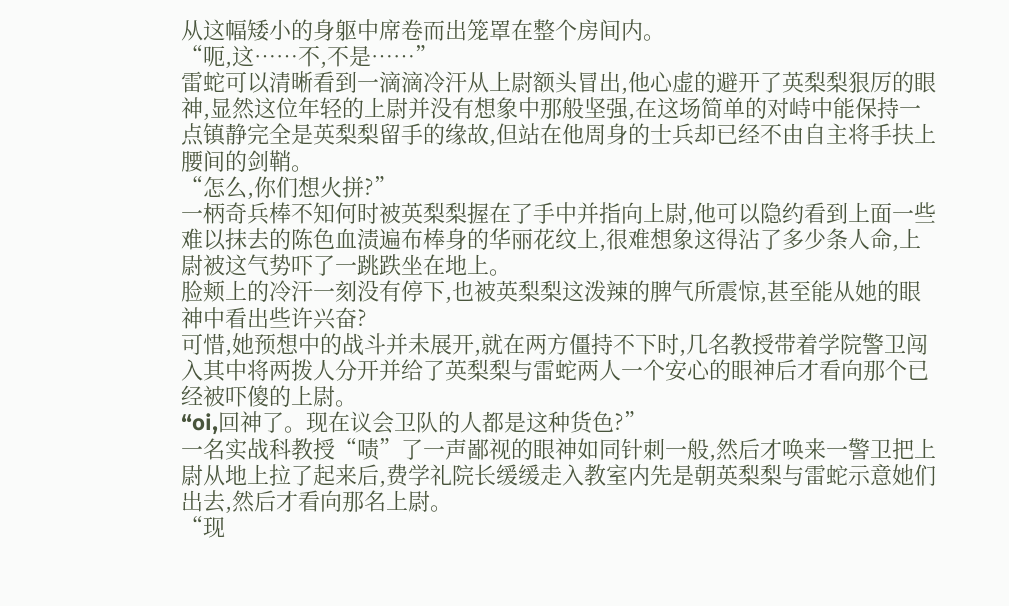从这幅矮小的身躯中席卷而出笼罩在整个房间内。
“呃,这……不,不是……”
雷蛇可以清晰看到一滴滴冷汗从上尉额头冒出,他心虚的避开了英梨梨狠厉的眼神,显然这位年轻的上尉并没有想象中那般坚强,在这场简单的对峙中能保持一点镇静完全是英梨梨留手的缘故,但站在他周身的士兵却已经不由自主将手扶上腰间的剑鞘。
“怎么,你们想火拼?”
一柄奇兵棒不知何时被英梨梨握在了手中并指向上尉,他可以隐约看到上面一些难以抹去的陈色血渍遍布棒身的华丽花纹上,很难想象这得沾了多少条人命,上尉被这气势吓了一跳跌坐在地上。
脸颊上的冷汗一刻没有停下,也被英梨梨这泼辣的脾气所震惊,甚至能从她的眼神中看出些许兴奋?
可惜,她预想中的战斗并未展开,就在两方僵持不下时,几名教授带着学院警卫闯入其中将两拨人分开并给了英梨梨与雷蛇两人一个安心的眼神后才看向那个已经被吓傻的上尉。
“oi,回神了。现在议会卫队的人都是这种货色?”
一名实战科教授“啧”了一声鄙视的眼神如同针刺一般,然后才唤来一警卫把上尉从地上拉了起来后,费学礼院长缓缓走入教室内先是朝英梨梨与雷蛇示意她们出去,然后才看向那名上尉。
“现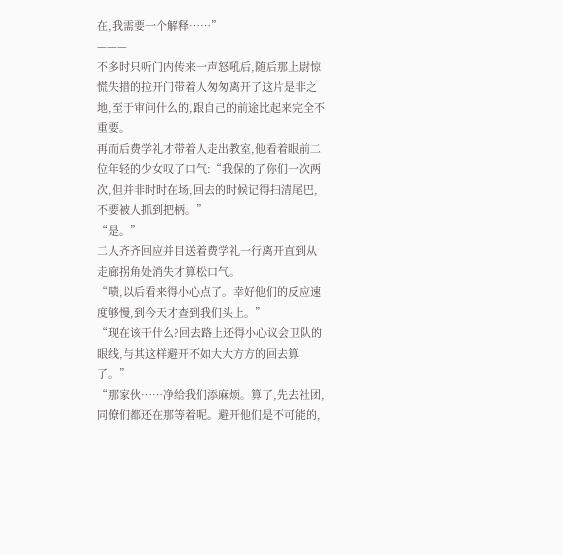在,我需要一个解释……”
———
不多时只听门内传来一声怒吼后,随后那上尉惊慌失措的拉开门带着人匆匆离开了这片是非之地,至于审问什么的,跟自己的前途比起来完全不重要。
再而后费学礼才带着人走出教室,他看着眼前二位年轻的少女叹了口气:“我保的了你们一次两次,但并非时时在场,回去的时候记得扫清尾巴,不要被人抓到把柄。”
“是。”
二人齐齐回应并目送着费学礼一行离开直到从走廊拐角处消失才算松口气。
“啧,以后看来得小心点了。幸好他们的反应速度够慢,到今天才查到我们头上。”
“现在该干什么?回去路上还得小心议会卫队的眼线,与其这样避开不如大大方方的回去算了。”
“那家伙……净给我们添麻烦。算了,先去社团,同僚们都还在那等着呢。避开他们是不可能的,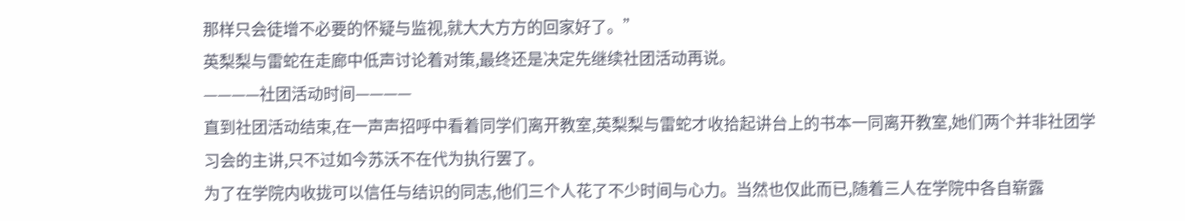那样只会徒增不必要的怀疑与监视,就大大方方的回家好了。”
英梨梨与雷蛇在走廊中低声讨论着对策,最终还是决定先继续社团活动再说。
————社团活动时间————
直到社团活动结束,在一声声招呼中看着同学们离开教室,英梨梨与雷蛇才收拾起讲台上的书本一同离开教室,她们两个并非社团学习会的主讲,只不过如今苏沃不在代为执行罢了。
为了在学院内收拢可以信任与结识的同志,他们三个人花了不少时间与心力。当然也仅此而已,随着三人在学院中各自崭露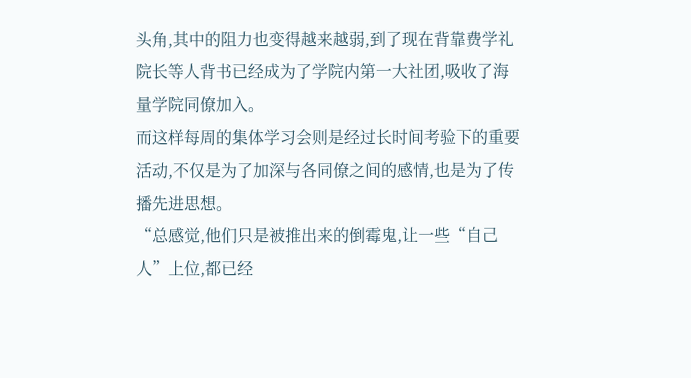头角,其中的阻力也变得越来越弱,到了现在背靠费学礼院长等人背书已经成为了学院内第一大社团,吸收了海量学院同僚加入。
而这样每周的集体学习会则是经过长时间考验下的重要活动,不仅是为了加深与各同僚之间的感情,也是为了传播先进思想。
“总感觉,他们只是被推出来的倒霉鬼,让一些“自己人”上位,都已经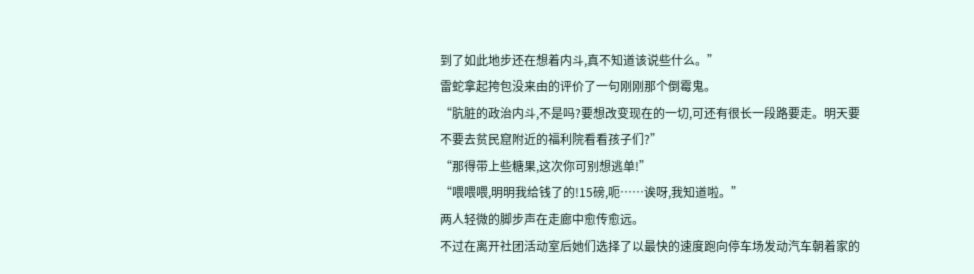到了如此地步还在想着内斗,真不知道该说些什么。”
雷蛇拿起挎包没来由的评价了一句刚刚那个倒霉鬼。
“肮脏的政治内斗,不是吗?要想改变现在的一切,可还有很长一段路要走。明天要不要去贫民窟附近的福利院看看孩子们?”
“那得带上些糖果,这次你可别想逃单!”
“喂喂喂,明明我给钱了的!15磅,呃……诶呀,我知道啦。”
两人轻微的脚步声在走廊中愈传愈远。
不过在离开社团活动室后她们选择了以最快的速度跑向停车场发动汽车朝着家的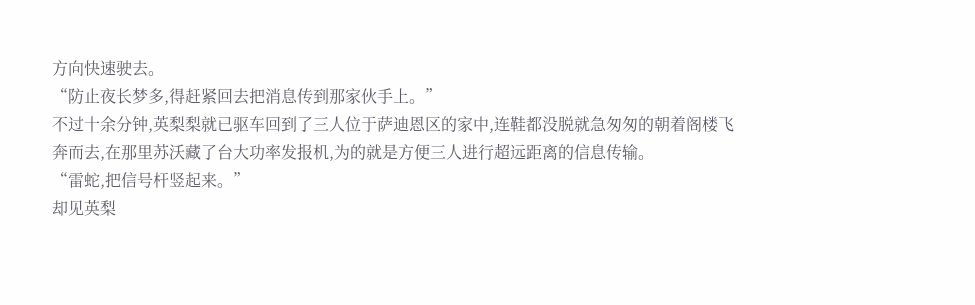方向快速驶去。
“防止夜长梦多,得赶紧回去把消息传到那家伙手上。”
不过十余分钟,英梨梨就已驱车回到了三人位于萨迪恩区的家中,连鞋都没脱就急匆匆的朝着阁楼飞奔而去,在那里苏沃藏了台大功率发报机,为的就是方便三人进行超远距离的信息传输。
“雷蛇,把信号杆竖起来。”
却见英梨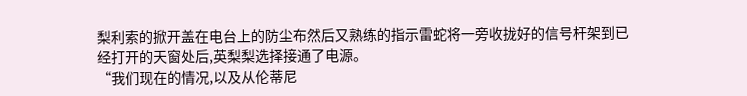梨利索的掀开盖在电台上的防尘布然后又熟练的指示雷蛇将一旁收拢好的信号杆架到已经打开的天窗处后,英梨梨选择接通了电源。
“我们现在的情况,以及从伦蒂尼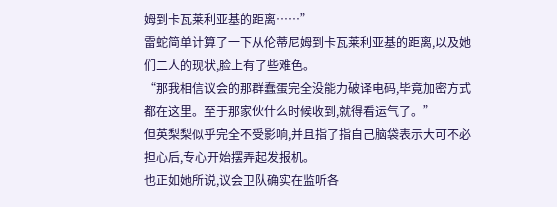姆到卡瓦莱利亚基的距离……”
雷蛇简单计算了一下从伦蒂尼姆到卡瓦莱利亚基的距离,以及她们二人的现状,脸上有了些难色。
“那我相信议会的那群蠢蛋完全没能力破译电码,毕竟加密方式都在这里。至于那家伙什么时候收到,就得看运气了。”
但英梨梨似乎完全不受影响,并且指了指自己脑袋表示大可不必担心后,专心开始摆弄起发报机。
也正如她所说,议会卫队确实在监听各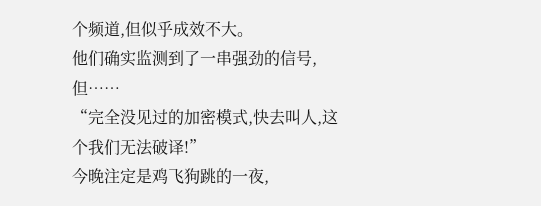个频道,但似乎成效不大。
他们确实监测到了一串强劲的信号,但……
“完全没见过的加密模式,快去叫人,这个我们无法破译!”
今晚注定是鸡飞狗跳的一夜,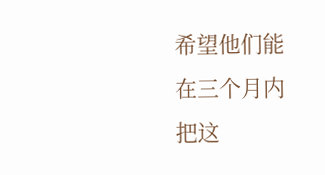希望他们能在三个月内把这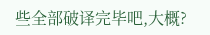些全部破译完毕吧,大概?